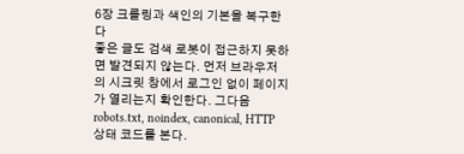6장 크롤링과 색인의 기본을 복구한다
좋은 글도 검색 로봇이 접근하지 못하면 발견되지 않는다. 먼저 브라우저의 시크릿 창에서 로그인 없이 페이지가 열리는지 확인한다. 그다음 robots.txt, noindex, canonical, HTTP 상태 코드를 본다.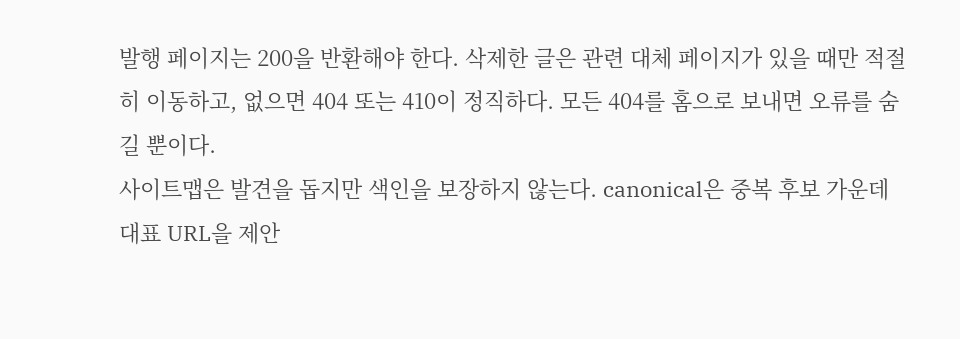발행 페이지는 200을 반환해야 한다. 삭제한 글은 관련 대체 페이지가 있을 때만 적절히 이동하고, 없으면 404 또는 410이 정직하다. 모든 404를 홈으로 보내면 오류를 숨길 뿐이다.
사이트맵은 발견을 돕지만 색인을 보장하지 않는다. canonical은 중복 후보 가운데 대표 URL을 제안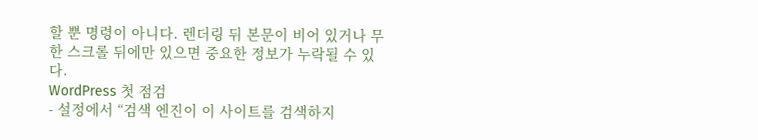할 뿐 명령이 아니다. 렌더링 뒤 본문이 비어 있거나 무한 스크롤 뒤에만 있으면 중요한 정보가 누락될 수 있다.
WordPress 첫 점검
- 설정에서 “검색 엔진이 이 사이트를 검색하지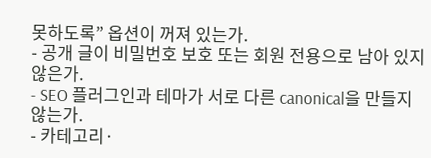못하도록” 옵션이 꺼져 있는가.
- 공개 글이 비밀번호 보호 또는 회원 전용으로 남아 있지 않은가.
- SEO 플러그인과 테마가 서로 다른 canonical을 만들지 않는가.
- 카테고리·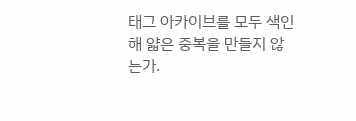태그 아카이브를 모두 색인해 얇은 중복을 만들지 않는가.